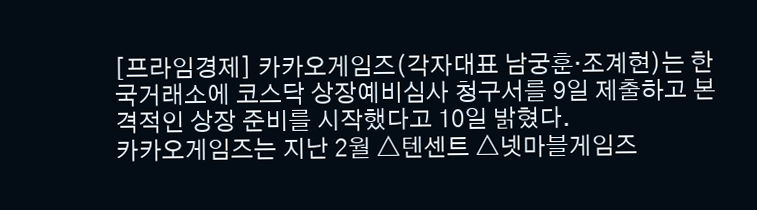[프라임경제] 카카오게임즈(각자대표 남궁훈·조계현)는 한국거래소에 코스닥 상장예비심사 청구서를 9일 제출하고 본격적인 상장 준비를 시작했다고 10일 밝혔다.
카카오게임즈는 지난 2월 △텐센트 △넷마블게임즈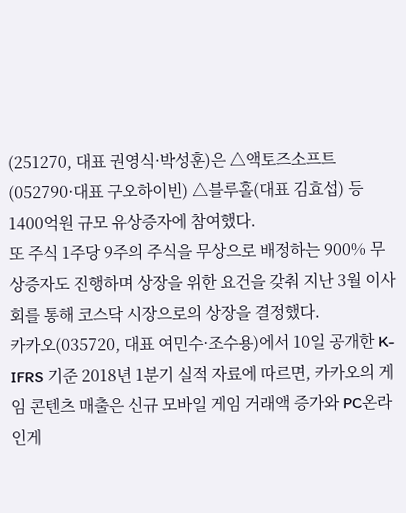(251270, 대표 권영식·박성훈)은 △액토즈소프트(052790·대표 구오하이빈) △블루홀(대표 김효섭) 등 1400억원 규모 유상증자에 참여했다.
또 주식 1주당 9주의 주식을 무상으로 배정하는 900% 무상증자도 진행하며 상장을 위한 요건을 갖춰 지난 3월 이사회를 통해 코스닥 시장으로의 상장을 결정했다.
카카오(035720, 대표 여민수·조수용)에서 10일 공개한 K-IFRS 기준 2018년 1분기 실적 자료에 따르면, 카카오의 게임 콘텐츠 매출은 신규 모바일 게임 거래액 증가와 PC온라인게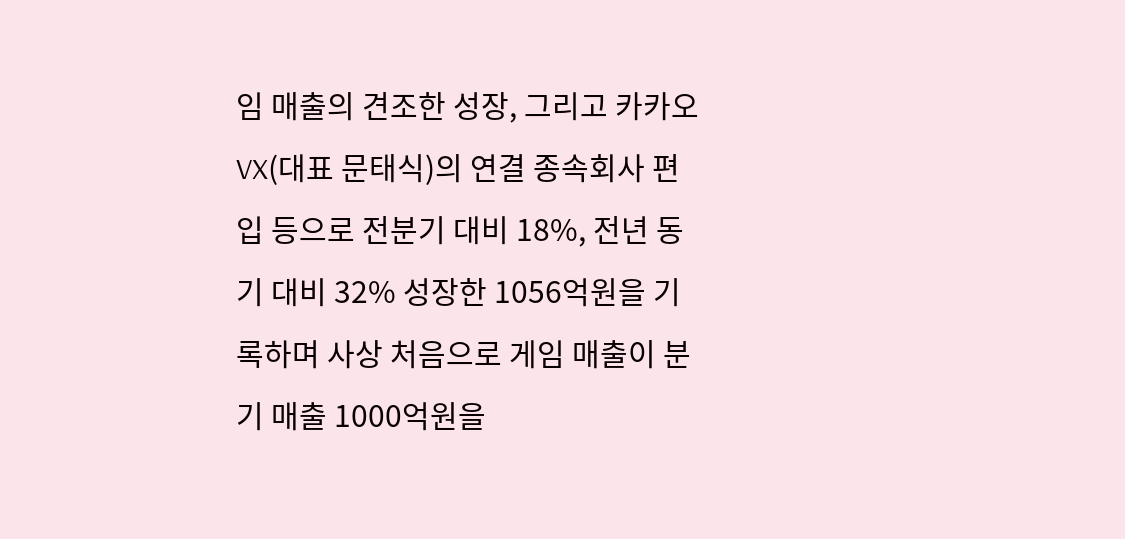임 매출의 견조한 성장, 그리고 카카오VX(대표 문태식)의 연결 종속회사 편입 등으로 전분기 대비 18%, 전년 동기 대비 32% 성장한 1056억원을 기록하며 사상 처음으로 게임 매출이 분기 매출 1000억원을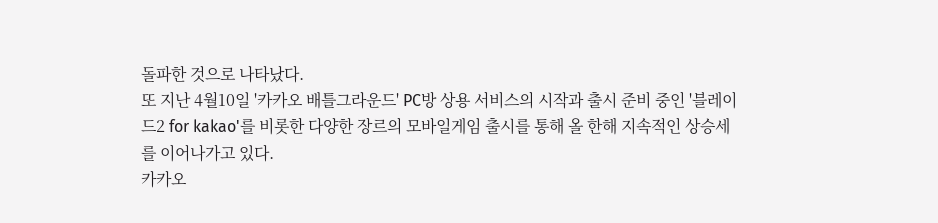돌파한 것으로 나타났다.
또 지난 4월10일 '카카오 배틀그라운드' PC방 상용 서비스의 시작과 출시 준비 중인 '블레이드2 for kakao'를 비롯한 다양한 장르의 모바일게임 출시를 통해 올 한해 지속적인 상승세를 이어나가고 있다.
카카오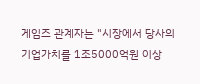게임즈 관계자는 "시장에서 당사의 기업가치를 1조5000억원 이상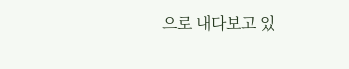으로 내다보고 있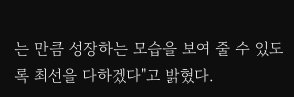는 만큼 성장하는 모습을 보여 줄 수 있도록 최선을 다하겠다"고 밝혔다.